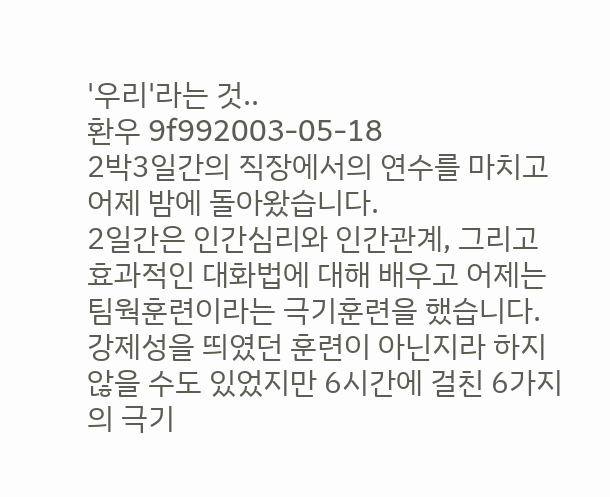'우리'라는 것..
환우 9f992003-05-18
2박3일간의 직장에서의 연수를 마치고 어제 밤에 돌아왔습니다.
2일간은 인간심리와 인간관계, 그리고 효과적인 대화법에 대해 배우고 어제는 팀웍훈련이라는 극기훈련을 했습니다.
강제성을 띄였던 훈련이 아닌지라 하지 않을 수도 있었지만 6시간에 걸친 6가지의 극기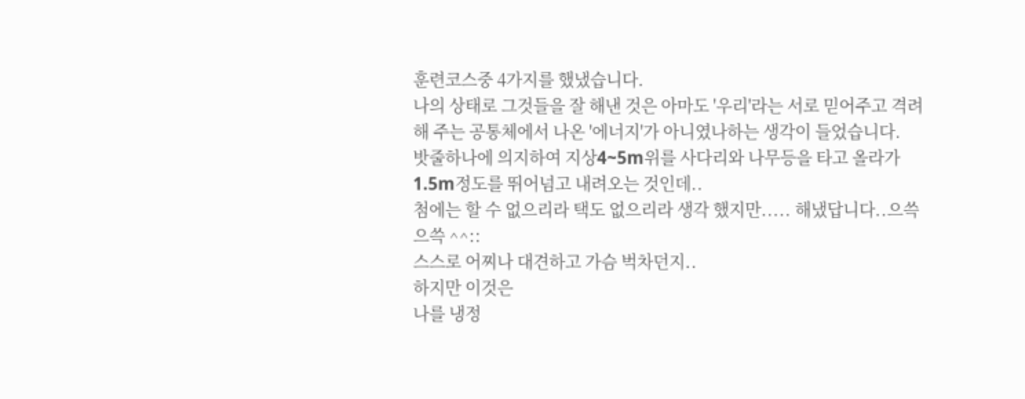훈련코스중 4가지를 했냈습니다.
나의 상태로 그것들을 잘 해낸 것은 아마도 '우리'라는 서로 믿어주고 격려해 주는 공통체에서 나온 '에너지'가 아니였나하는 생각이 들었습니다.
밧줄하나에 의지하여 지상4~5m위를 사다리와 나무등을 타고 올라가 1.5m정도를 뛰어넘고 내려오는 것인데..
첨에는 할 수 없으리라 택도 없으리라 생각 했지만..... 해냈답니다..으쓱으쓱 ^^::
스스로 어찌나 대견하고 가슴 벅차던지..
하지만 이것은
나를 냉정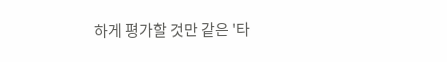하게 평가할 것만 같은 '타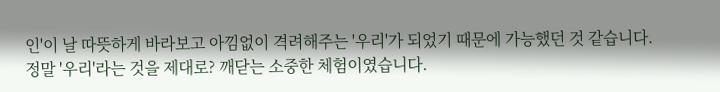인'이 날 따뜻하게 바라보고 아낌없이 격려해주는 '우리'가 되었기 때문에 가능했던 것 같습니다.
정말 '우리'라는 것을 제대로? 깨닫는 소중한 체험이였습니다.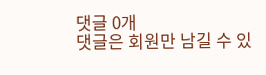댓글 0개
댓글은 회원만 남길 수 있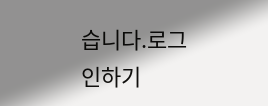습니다.로그인하기